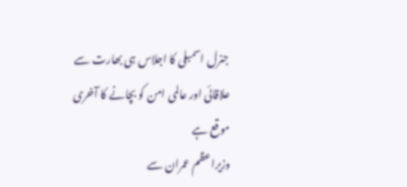جنرل اسمبلی کا اجلاس ہی بھارت سے علاقائی اور عالمی امن کو بچانے کا آخری موقع ہے
وزیراعظم عمران سے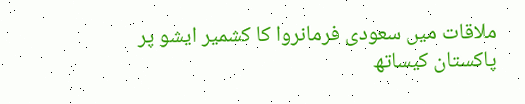ملاقات میں سعودی فرمانروا کا کشمیر ایشو پر پاکستان کیساتھ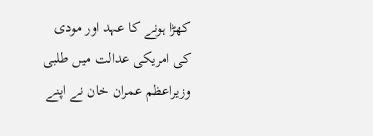کھڑا ہونے کا عہد اور مودی کی امریکی عدالت میں طلبی
وزیراعظم عمران خان نے اپنے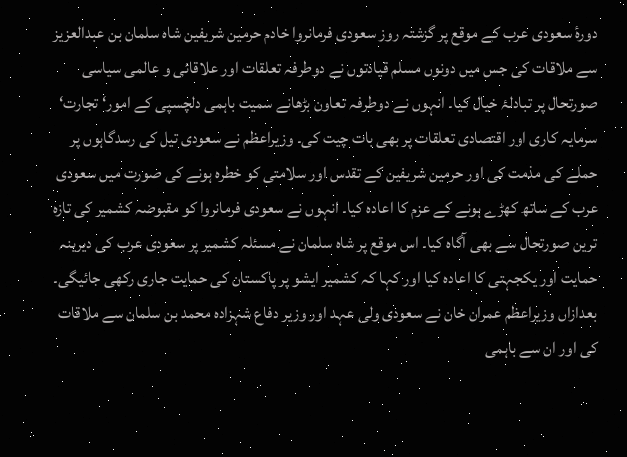دورۂ سعودی عرب کے موقع پر گزشتہ روز سعودی فرمانروا خادم حرمین شریفین شاہ سلمان بن عبدالعزیز سے ملاقات کی جس میں دونوں مسلم قیادتوں نے دوطرفہ تعلقات اور علاقائی و عالمی سیاسی صورتحال پر تبادلۂ خیال کیا۔ انہوں نے دوطرفہ تعاون بڑھانے سمیت باہمی دلچسپی کے امور‘ تجارت‘ سرمایہ کاری اور اقتصادی تعلقات پر بھی بات چیت کی۔ وزیراعظم نے سعودی تیل کی رسدگاہوں پر حملے کی مذمت کی اور حرمین شریفین کے تقدس اور سلامتی کو خطرہ ہونے کی صورت میں سعودی عرب کے ساتھ کھڑے ہونے کے عزم کا اعادہ کیا۔ انہوں نے سعودی فرمانروا کو مقبوضہ کشمیر کی تازہ ترین صورتحال سے بھی آگاہ کیا۔ اس موقع پر شاہ سلمان نے مسئلہ کشمیر پر سعودی عرب کی دیرینہ حمایت اور یکجہتی کا اعادہ کیا اور کہا کہ کشمیر ایشو پر پاکستان کی حمایت جاری رکھی جائیگی۔ بعدازاں وزیراعظم عمران خان نے سعودی ولی عہد اور وزیر دفاع شہزادہ محمد بن سلمان سے ملاقات کی اور ان سے باہمی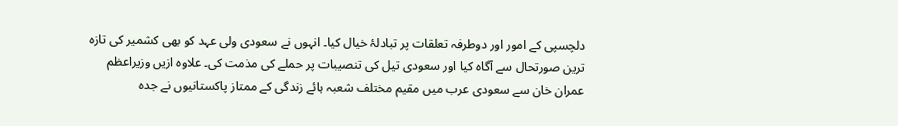دلچسپی کے امور اور دوطرفہ تعلقات پر تبادلۂ خیال کیا۔ انہوں نے سعودی ولی عہد کو بھی کشمیر کی تازہ ترین صورتحال سے آگاہ کیا اور سعودی تیل کی تنصیبات پر حملے کی مذمت کی۔ علاوہ ازیں وزیراعظم عمران خان سے سعودی عرب میں مقیم مختلف شعبہ ہائے زندگی کے ممتاز پاکستانیوں نے جدہ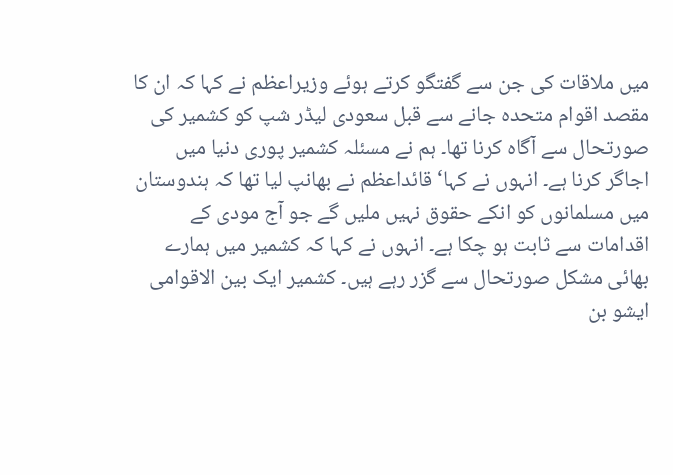میں ملاقات کی جن سے گفتگو کرتے ہوئے وزیراعظم نے کہا کہ ان کا مقصد اقوام متحدہ جانے سے قبل سعودی لیڈر شپ کو کشمیر کی صورتحال سے آگاہ کرنا تھا۔ ہم نے مسئلہ کشمیر پوری دنیا میں اجاگر کرنا ہے۔ انہوں نے کہا‘ قائداعظم نے بھانپ لیا تھا کہ ہندوستان میں مسلمانوں کو انکے حقوق نہیں ملیں گے جو آج مودی کے اقدامات سے ثابت ہو چکا ہے۔ انہوں نے کہا کہ کشمیر میں ہمارے بھائی مشکل صورتحال سے گزر رہے ہیں۔ کشمیر ایک بین الاقوامی ایشو بن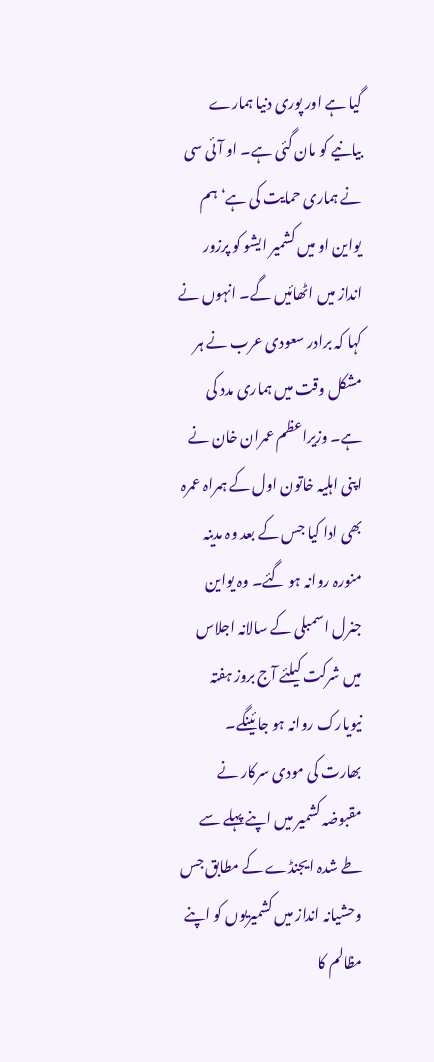گیا ہے اور پوری دنیا ہمارے بیانیے کو مان گئی ہے۔ او آئی سی نے ہماری حمایت کی ہے‘ ہم یواین او میں کشمیر ایشو کو پرزور انداز میں اٹھائیں گے۔ انہوں نے کہا کہ برادر سعودی عرب نے ہر مشکل وقت میں ہماری مدد کی ہے۔ وزیراعظم عمران خان نے اپنی اہلیہ خاتون اول کے ہمراہ عمرہ بھی ادا کیا جس کے بعد وہ مدینہ منورہ روانہ ہو گئے۔ وہ یواین جنرل اسمبلی کے سالانہ اجلاس میں شرکت کیلئے آج بروز ہفتہ نیویارک روانہ ہو جائینگے۔
بھارت کی مودی سرکار نے مقبوضہ کشمیر میں اپنے پہلے سے طے شدہ ایجنڈے کے مطابق جس وحشیانہ انداز میں کشمیریوں کو اپنے مظالم کا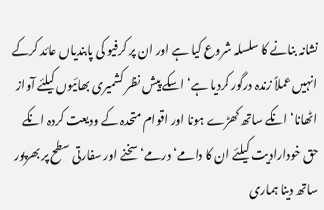نشانہ بنانے کا سلسلہ شروع کیا ہے اور ان پر کرفیو کی پابندیاں عائد کرکے انہیں عملاً زندہ درگور کردیا ہے‘ اسکے پیش نظر کشمیری بھائیوں کیلئے آواز اٹھانا‘ انکے ساتھ کھڑے ہونا اور اقوام متحدہ کے ودیعت کردہ انکے حق خودارادیت کیلئے ان کا دامے‘ درمے‘ سخنے اور سفارتی سطح پر بھرپور ساتھ دینا ہماری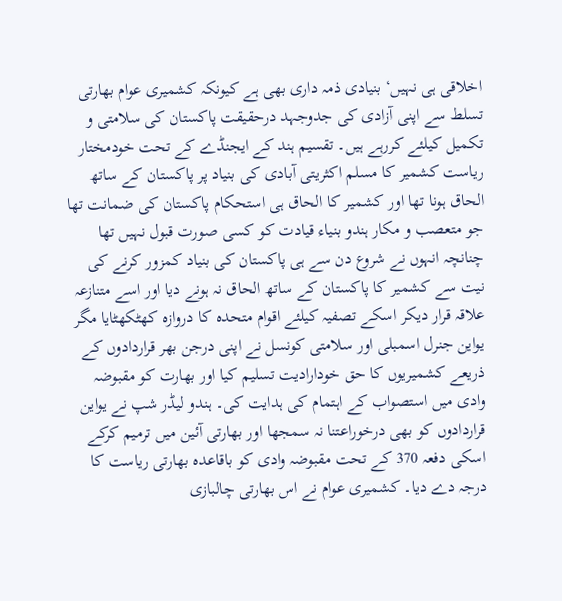اخلاقی ہی نہیں‘ بنیادی ذمہ داری بھی ہے کیونکہ کشمیری عوام بھارتی تسلط سے اپنی آزادی کی جدوجہد درحقیقت پاکستان کی سلامتی و تکمیل کیلئے کررہے ہیں۔ تقسیم ہند کے ایجنڈے کے تحت خودمختار ریاست کشمیر کا مسلم اکثریتی آبادی کی بنیاد پر پاکستان کے ساتھ الحاق ہونا تھا اور کشمیر کا الحاق ہی استحکام پاکستان کی ضمانت تھا جو متعصب و مکار ہندو بنیاء قیادت کو کسی صورت قبول نہیں تھا چنانچہ انہوں نے شروع دن سے ہی پاکستان کی بنیاد کمزور کرنے کی نیت سے کشمیر کا پاکستان کے ساتھ الحاق نہ ہونے دیا اور اسے متنازعہ علاقہ قرار دیکر اسکے تصفیہ کیلئے اقوام متحدہ کا دروازہ کھٹکھٹایا مگر یواین جنرل اسمبلی اور سلامتی کونسل نے اپنی درجن بھر قراردادوں کے ذریعے کشمیریوں کا حق خودارادیت تسلیم کیا اور بھارت کو مقبوضہ وادی میں استصواب کے اہتمام کی ہدایت کی۔ ہندو لیڈر شپ نے یواین قراردادوں کو بھی درخوراعتنا نہ سمجھا اور بھارتی آئین میں ترمیم کرکے اسکی دفعہ 370 کے تحت مقبوضہ وادی کو باقاعدہ بھارتی ریاست کا درجہ دے دیا۔ کشمیری عوام نے اس بھارتی چالبازی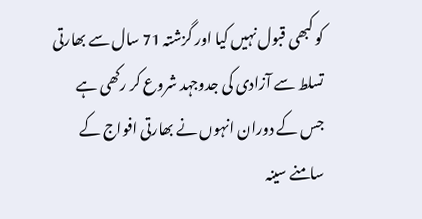کو کبھی قبول نہیں کیا اور گزشتہ 71 سال سے بھارتی تسلط سے آزادی کی جدوجہد شروع کر رکھی ہے جس کے دوران انہوں نے بھارتی افواج کے سامنے سینہ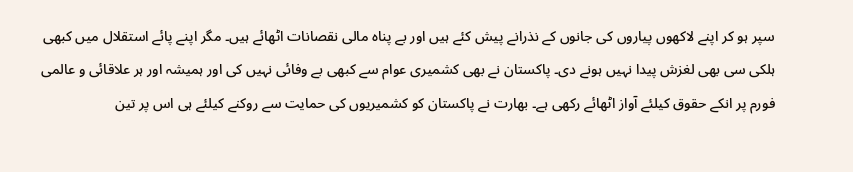سپر ہو کر اپنے لاکھوں پیاروں کی جانوں کے نذرانے پیش کئے ہیں اور بے پناہ مالی نقصانات اٹھائے ہیں۔ مگر اپنے پائے استقلال میں کبھی ہلکی سی بھی لغزش پیدا نہیں ہونے دی۔ پاکستان نے بھی کشمیری عوام سے کبھی بے وفائی نہیں کی اور ہمیشہ اور ہر علاقائی و عالمی فورم پر انکے حقوق کیلئے آواز اٹھائے رکھی ہے۔ بھارت نے پاکستان کو کشمیریوں کی حمایت سے روکنے کیلئے ہی اس پر تین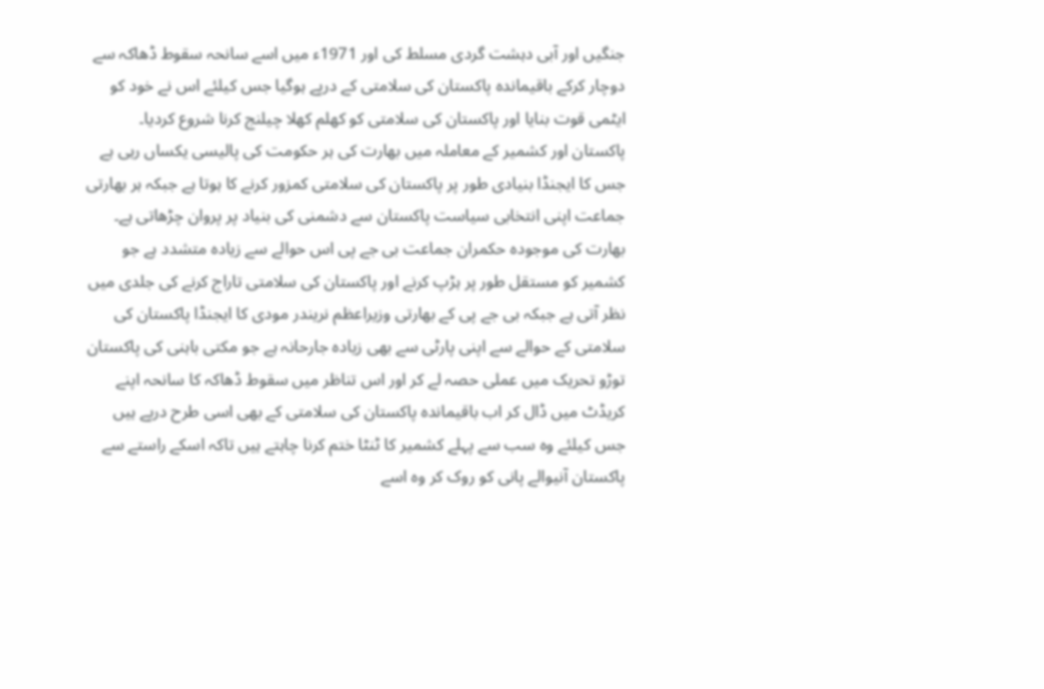جنگیں اور آبی دہشت گردی مسلط کی اور 1971ء میں اسے سانحہ سقوط ڈھاکہ سے دوچار کرکے باقیماندہ پاکستان کی سلامتی کے درپے ہوگیا جس کیلئے اس نے خود کو ایٹمی قوت بنایا اور پاکستان کی سلامتی کو کھلم کھلا چیلنج کرنا شروع کردیا۔
پاکستان اور کشمیر کے معاملہ میں بھارت کی ہر حکومت کی پالیسی یکساں رہی ہے جس کا ایجنڈا بنیادی طور پر پاکستان کی سلامتی کمزور کرنے کا ہوتا ہے جبکہ ہر بھارتی جماعت اپنی انتخابی سیاست پاکستان سے دشمنی کی بنیاد پر پروان چڑھاتی ہے۔ بھارت کی موجودہ حکمران جماعت بی جے پی اس حوالے سے زیادہ متشدد ہے جو کشمیر کو مستقل طور پر ہڑپ کرنے اور پاکستان کی سلامتی تاراج کرنے کی جلدی میں نظر آتی ہے جبکہ بی جے پی کے بھارتی وزیراعظم نریندر مودی کا ایجنڈا پاکستان کی سلامتی کے حوالے سے اپنی پارٹی سے بھی زیادہ جارحانہ ہے جو مکتی باہنی کی پاکستان توڑو تحریک میں عملی حصہ لے کر اور اس تناظر میں سقوط ڈھاکہ کا سانحہ اپنے کریڈٹ میں ڈال کر اب باقیماندہ پاکستان کی سلامتی کے بھی اسی طرح درپے ہیں جس کیلئے وہ سب سے پہلے کشمیر کا ٹنٹا ختم کرنا چاہتے ہیں تاکہ اسکے راستے سے پاکستان آنیوالے پانی کو روک کر وہ اسے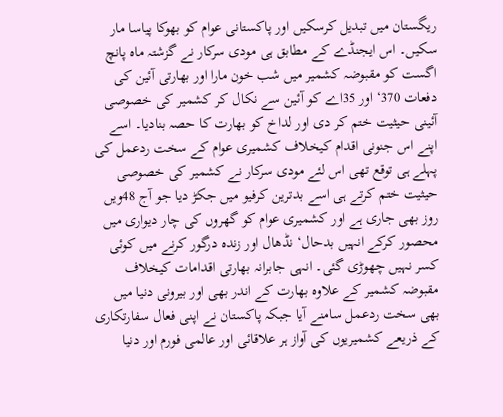ریگستان میں تبدیل کرسکیں اور پاکستانی عوام کو بھوکا پیاسا مار سکیں۔ اس ایجنڈے کے مطابق ہی مودی سرکار نے گزشتہ ماہ پانچ اگست کو مقبوضہ کشمیر میں شب خون مارا اور بھارتی آئین کی دفعات 370‘ اور 35اے کو آئین سے نکال کر کشمیر کی خصوصی آئینی حیثیت ختم کر دی اور لداخ کو بھارت کا حصہ بنادیا۔ اسے اپنے اس جنونی اقدام کیخلاف کشمیری عوام کے سخت ردعمل کی پہلے ہی توقع تھی اس لئے مودی سرکار نے کشمیر کی خصوصی حیثیت ختم کرتے ہی اسے بدترین کرفیو میں جکڑ دیا جو آج 48ویں روز بھی جاری ہے اور کشمیری عوام کو گھروں کی چار دیواری میں محصور کرکے انہیں بدحال‘ نڈھال اور زندہ درگور کرنے میں کوئی کسر نہیں چھوڑی گئی۔ انہی جابرانہ بھارتی اقدامات کیخلاف مقبوضہ کشمیر کے علاوہ بھارت کے اندر بھی اور بیرونی دنیا میں بھی سخت ردعمل سامنے آیا جبکہ پاکستان نے اپنی فعال سفارتکاری کے ذریعے کشمیریوں کی آواز ہر علاقائی اور عالمی فورم اور دنیا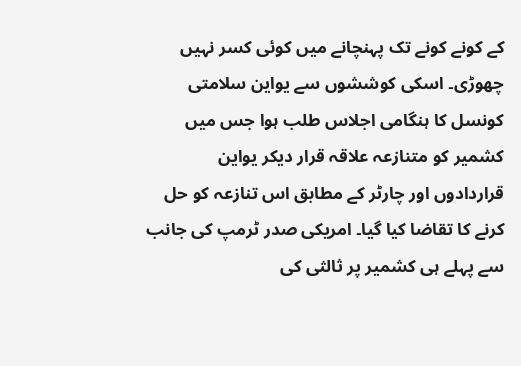کے کونے کونے تک پہنچانے میں کوئی کسر نہیں چھوڑی۔ اسکی کوششوں سے یواین سلامتی کونسل کا ہنگامی اجلاس طلب ہوا جس میں کشمیر کو متنازعہ علاقہ قرار دیکر یواین قراردادوں اور چارٹر کے مطابق اس تنازعہ کو حل کرنے کا تقاضا کیا گیا۔ امریکی صدر ٹرمپ کی جانب سے پہلے ہی کشمیر پر ثالثی کی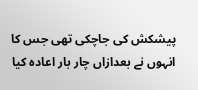پیشکش کی جاچکی تھی جس کا انہوں نے بعدازاں چار بار اعادہ کیا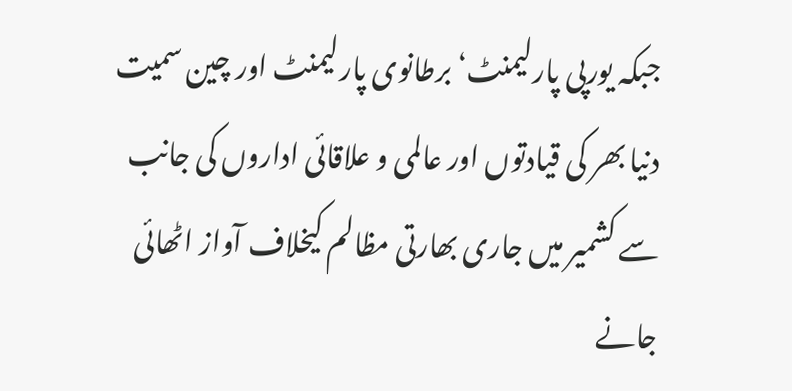جبکہ یورپی پارلیمنٹ‘ برطانوی پارلیمنٹ اور چین سمیت دنیا بھر کی قیادتوں اور عالمی و علاقائی اداروں کی جانب سے کشمیر میں جاری بھارتی مظالم کیخلاف آواز اٹھائی جانے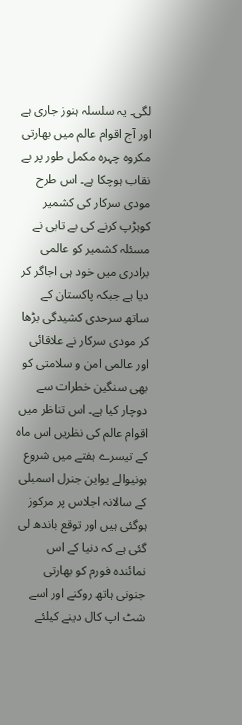لگی۔ یہ سلسلہ ہنوز جاری ہے اور آج اقوام عالم میں بھارتی مکروہ چہرہ مکمل طور پر بے نقاب ہوچکا ہے۔ اس طرح مودی سرکار کی کشمیر کوہڑپ کرنے کی بے تابی نے مسئلہ کشمیر کو عالمی برادری میں خود ہی اجاگر کر دیا ہے جبکہ پاکستان کے ساتھ سرحدی کشیدگی بڑھا کر مودی سرکار نے علاقائی اور عالمی امن و سلامتی کو بھی سنگین خطرات سے دوچار کیا ہے۔ اس تناظر میں اقوام عالم کی نظریں اس ماہ کے تیسرے ہفتے میں شروع ہونیوالے یواین جنرل اسمبلی کے سالانہ اجلاس پر مرکوز ہوگئی ہیں اور توقع باندھ لی گئی ہے کہ دنیا کے اس نمائندہ فورم کو بھارتی جنونی ہاتھ روکنے اور اسے شٹ اپ کال دینے کیلئے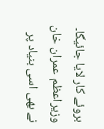بروئے کار لایا جائیگا۔
وزیراعظم عمران خان نے بھی اسی بنیاد پر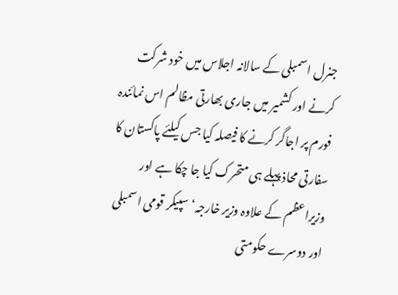جنرل اسمبلی کے سالانہ اجلاس میں خود شرکت کرنے اور کشمیر میں جاری بھارتی مظالم اس نمائندہ فورم پر اجاگر کرنے کا فیصلہ کیا جس کیلئے پاکستان کا سفارتی محاذ پہلے ہی متحرک کیا جا چکا ہے اور وزیراعظم کے علاوہ وزیر خارجہ‘ سپیکر قومی اسمبلی اور دوسرے حکومتی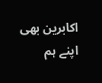اکابرین بھی اپنے ہم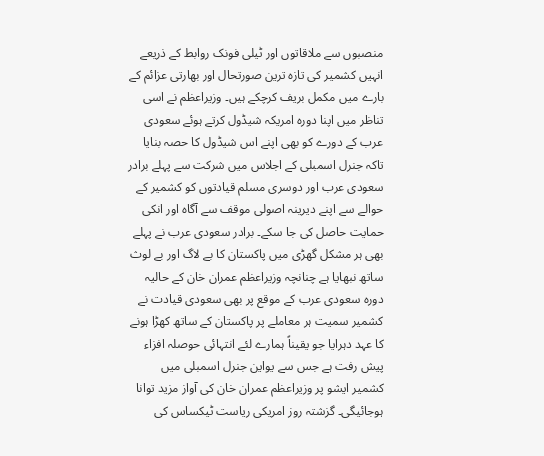منصبوں سے ملاقاتوں اور ٹیلی فونک روابط کے ذریعے انہیں کشمیر کی تازہ ترین صورتحال اور بھارتی عزائم کے بارے میں مکمل بریف کرچکے ہیں۔ وزیراعظم نے اسی تناظر میں اپنا دورہ امریکہ شیڈول کرتے ہوئے سعودی عرب کے دورے کو بھی اپنے اس شیڈول کا حصہ بنایا تاکہ جنرل اسمبلی کے اجلاس میں شرکت سے پہلے برادر سعودی عرب اور دوسری مسلم قیادتوں کو کشمیر کے حوالے سے اپنے دیرینہ اصولی موقف سے آگاہ اور انکی حمایت حاصل کی جا سکے۔ برادر سعودی عرب نے پہلے بھی ہر مشکل گھڑی میں پاکستان کا بے لاگ اور بے لوث ساتھ نبھایا ہے چنانچہ وزیراعظم عمران خان کے حالیہ دورہ سعودی عرب کے موقع پر بھی سعودی قیادت نے کشمیر سمیت ہر معاملے پر پاکستان کے ساتھ کھڑا ہونے کا عہد دہرایا جو یقیناً ہمارے لئے انتہائی حوصلہ افزاء پیش رفت ہے جس سے یواین جنرل اسمبلی میں کشمیر ایشو پر وزیراعظم عمران خان کی آواز مزید توانا ہوجائیگی۔ گزشتہ روز امریکی ریاست ٹیکساس کی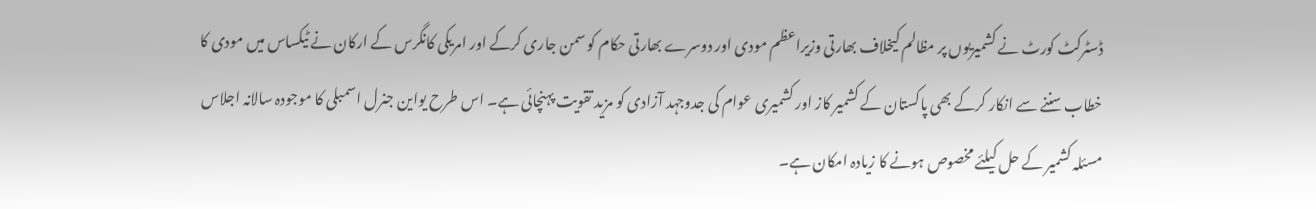ڈسٹرکٹ کورٹ نے کشمیریوں پر مظالم کیخلاف بھارتی وزیراعظم مودی اور دوسرے بھارتی حکام کو سمن جاری کرکے اور امریکی کانگرس کے ارکان نے ٹیکساس میں مودی کا خطاب سننے سے انکار کرکے بھی پاکستان کے کشمیر کاز اور کشمیری عوام کی جدوجہد آزادی کو مزید تقویت پہنچائی ہے۔ اس طرح یواین جنرل اسمبلی کا موجودہ سالانہ اجلاس مسئلہ کشمیر کے حل کیلئے مخصوص ہونے کا زیادہ امکان ہے۔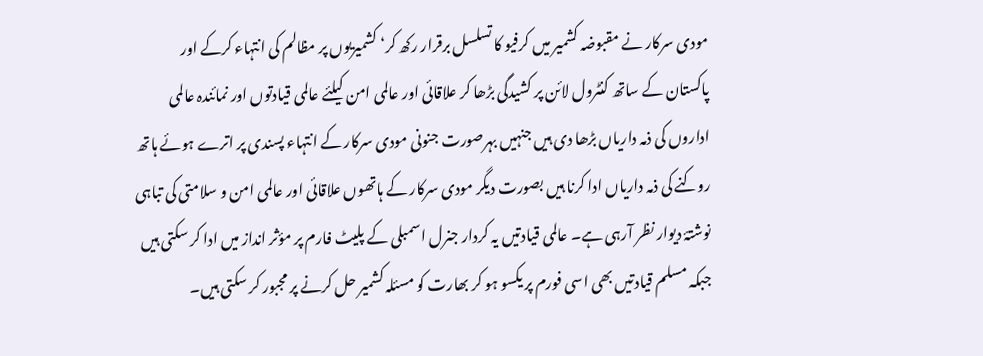مودی سرکار نے مقبوضہ کشمیر میں کرفیو کا تسلسل برقرار رکھ کر‘ کشمیریوں پر مظالم کی انتہاء کرکے اور پاکستان کے ساتھ کنٹرول لائن پر کشیدگی بڑھا کر علاقائی اور عالمی امن کیلئے عالمی قیادتوں اور نمائندہ عالمی اداروں کی ذمہ داریاں بڑھا دی ہیں جنہیں بہرصورت جنونی مودی سرکار کے انتہاء پسندی پر اترے ہوئے ہاتھ روکنے کی ذمہ داریاں ادا کرنا ہیں بصورت دیگر مودی سرکار کے ہاتھوں علاقائی اور عالمی امن و سلامتی کی تباہی نوشتۂ دیوار نظر آرہی ہے۔ عالمی قیادتیں یہ کردار جنرل اسمبلی کے پلیٹ فارم پر مؤثر انداز میں ادا کر سکتی ہیں جبکہ مسلم قیادتیں بھی اسی فورم پر یکسو ہو کر بھارت کو مسئلہ کشمیر حل کرنے پر مجبور کر سکتی ہیں۔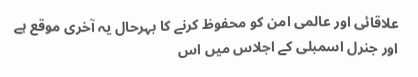علاقائی اور عالمی امن کو محفوظ کرنے کا بہرحال یہ آخری موقع ہے اور جنرل اسمبلی کے اجلاس میں اس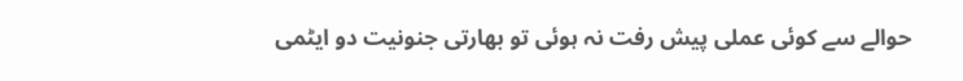حوالے سے کوئی عملی پیش رفت نہ ہوئی تو بھارتی جنونیت دو ایٹمی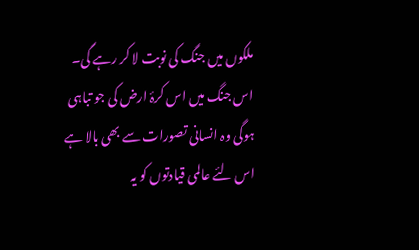ملکوں میں جنگ کی نوبت لا کر رہے گی۔ اس جنگ میں اس کرۂ ارض کی جو تباہی ہوگی وہ انسانی تصورات سے بھی بالا ہے اس لئے عالمی قیادتوں کو یہ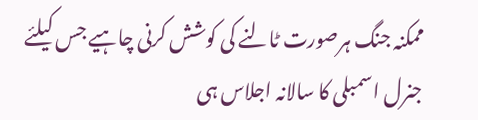ممکنہ جنگ ہرصورت ٹالنے کی کوشش کرنی چاہیے جس کیلئے جنرل اسمبلی کا سالانہ اجلاس ہی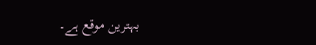بہترین موقع ہے۔